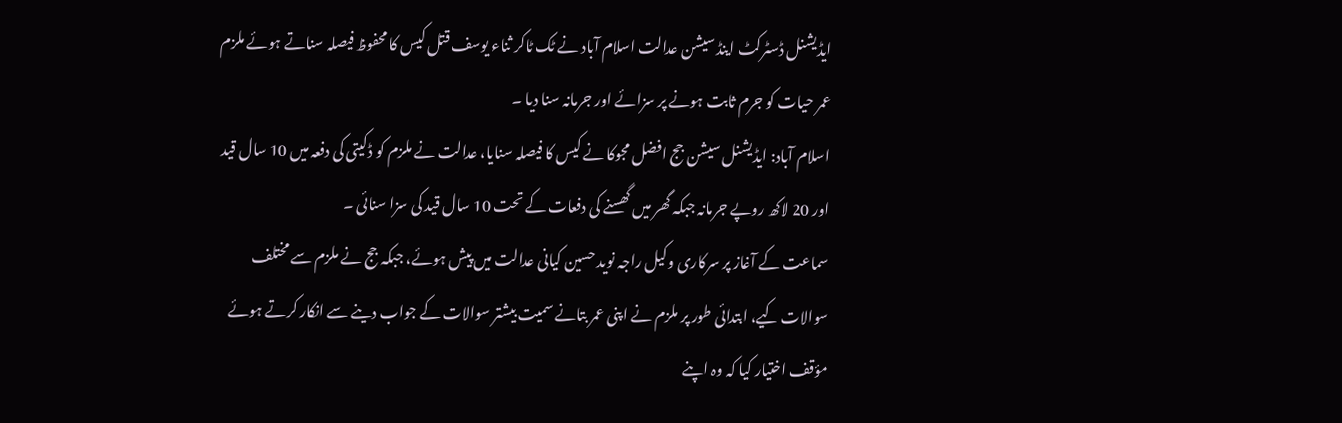ایڈیشنل ڈسٹرکٹ اینڈ سیشن عدالت اسلام آباد نے ٹک ٹاکر ثناء یوسف قتل کیس کا محفوظ فیصلہ سناتے ہوئے ملزم عمر حیات کو جرم ثابت ہونے پر سزائے اور جرمانہ سنا دیا ۔
اسلام آباد: ایڈیشنل سیشن جج افضل مجوکا نے کیس کا فیصلہ سنایا، عدالت نے ملزم کو ڈکیتی کی دفعہ میں 10 سال قید اور 20 لاکھ روپے جرمانہ جبکہ گھر میں گھسنے کی دفعات کے تحت 10 سال قید کی سزا سنائی ۔
سماعت کے آغاز پر سرکاری وکیل راجہ نوید حسین کیانی عدالت میں پیش ہوئے، جبکہ جج نے ملزم سے مختلف سوالات کیے، ابتدائی طور پر ملزم نے اپنی عمر بتانے سمیت بیشتر سوالات کے جواب دینے سے انکار کرتے ہوئے مؤقف اختیار کیا کہ وہ اپنے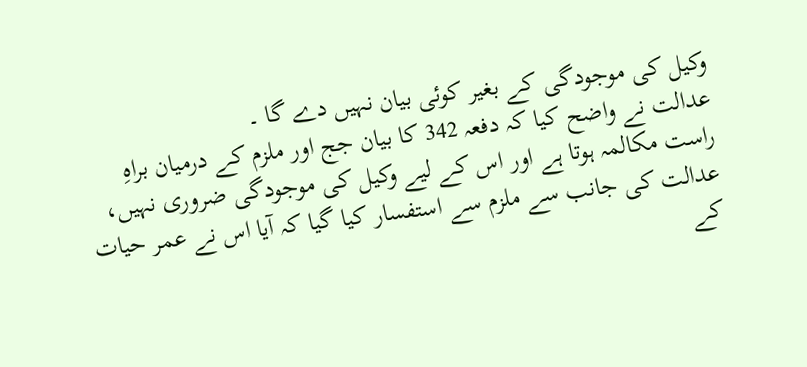وکیل کی موجودگی کے بغیر کوئی بیان نہیں دے گا ۔
عدالت نے واضح کیا کہ دفعہ 342 کا بیان جج اور ملزم کے درمیان براہِ راست مکالمہ ہوتا ہے اور اس کے لیے وکیل کی موجودگی ضروری نہیں، عدالت کی جانب سے ملزم سے استفسار کیا گیا کہ آیا اس نے عمر حیات کے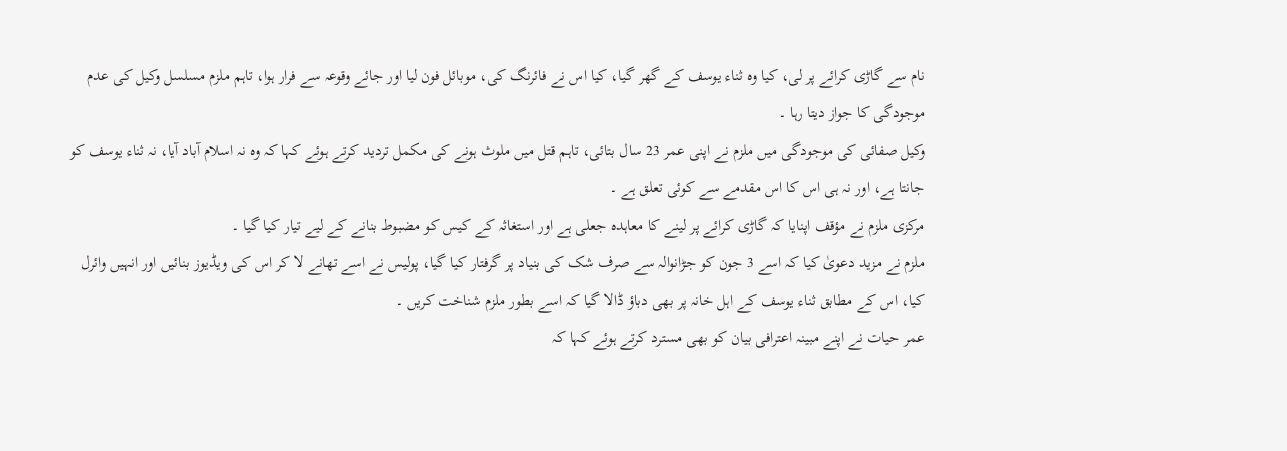نام سے گاڑی کرائے پر لی، کیا وہ ثناء یوسف کے گھر گیا، کیا اس نے فائرنگ کی، موبائل فون لیا اور جائے وقوعہ سے فرار ہوا، تاہم ملزم مسلسل وکیل کی عدم موجودگی کا جواز دیتا رہا ۔
وکیل صفائی کی موجودگی میں ملزم نے اپنی عمر 23 سال بتائی، تاہم قتل میں ملوث ہونے کی مکمل تردید کرتے ہوئے کہا کہ وہ نہ اسلام آباد آیا، نہ ثناء یوسف کو جانتا ہے، اور نہ ہی اس کا اس مقدمے سے کوئی تعلق ہے ۔
مرکزی ملزم نے مؤقف اپنایا کہ گاڑی کرائے پر لینے کا معاہدہ جعلی ہے اور استغاثہ کے کیس کو مضبوط بنانے کے لیے تیار کیا گیا ۔
ملزم نے مزید دعویٰ کیا کہ اسے 3 جون کو جڑانوالہ سے صرف شک کی بنیاد پر گرفتار کیا گیا، پولیس نے اسے تھانے لا کر اس کی ویڈیوز بنائیں اور انہیں وائرل کیا، اس کے مطابق ثناء یوسف کے اہل خانہ پر بھی دباؤ ڈالا گیا کہ اسے بطور ملزم شناخت کریں ۔
عمر حیات نے اپنے مبینہ اعترافی بیان کو بھی مسترد کرتے ہوئے کہا کہ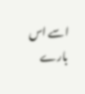اسے اس بارے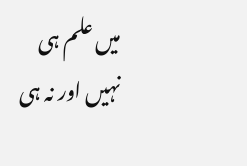میں علم ہی نہیں اور نہ ہی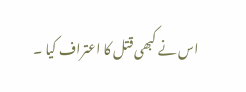اس نے کبھی قتل کا اعتراف کیا ۔